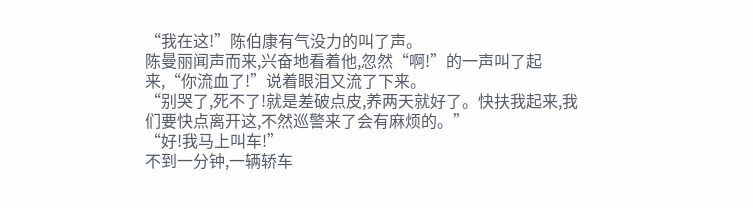“我在这!”陈伯康有气没力的叫了声。
陈曼丽闻声而来,兴奋地看着他,忽然“啊!”的一声叫了起来,“你流血了!”说着眼泪又流了下来。
“别哭了,死不了!就是差破点皮,养两天就好了。快扶我起来,我们要快点离开这,不然巡警来了会有麻烦的。”
“好!我马上叫车!”
不到一分钟,一辆轿车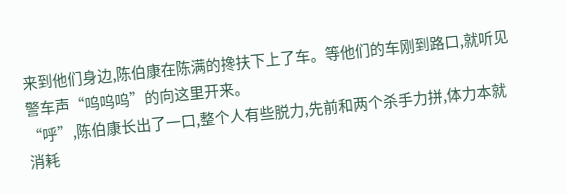来到他们身边,陈伯康在陈满的搀扶下上了车。等他们的车刚到路口,就听见警车声“呜呜呜”的向这里开来。
“呼”,陈伯康长出了一口,整个人有些脱力,先前和两个杀手力拼,体力本就消耗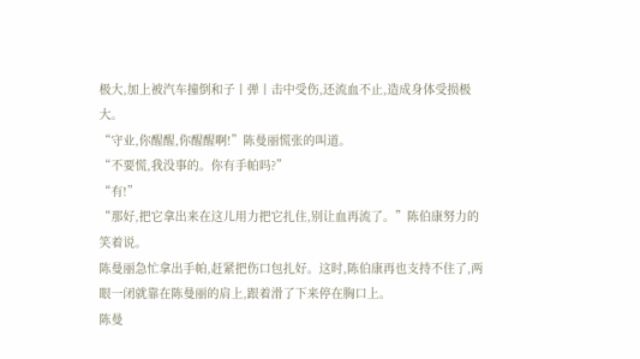极大,加上被汽车撞倒和子丨弹丨击中受伤,还流血不止,造成身体受损极大。
“守业,你醒醒,你醒醒啊!”陈曼丽慌张的叫道。
“不要慌,我没事的。你有手帕吗?”
“有!”
“那好,把它拿出来在这儿用力把它扎住,别让血再流了。”陈伯康努力的笑着说。
陈曼丽急忙拿出手帕,赶紧把伤口包扎好。这时,陈伯康再也支持不住了,两眼一闭就靠在陈曼丽的肩上,跟着滑了下来停在胸口上。
陈曼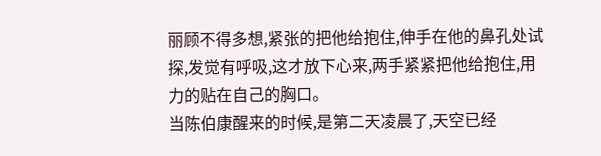丽顾不得多想,紧张的把他给抱住,伸手在他的鼻孔处试探,发觉有呼吸,这才放下心来,两手紧紧把他给抱住,用力的贴在自己的胸口。
当陈伯康醒来的时候,是第二天凌晨了,天空已经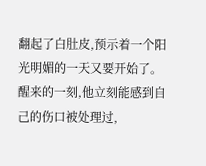翻起了白肚皮,预示着一个阳光明媚的一天又要开始了。
醒来的一刻,他立刻能感到自己的伤口被处理过,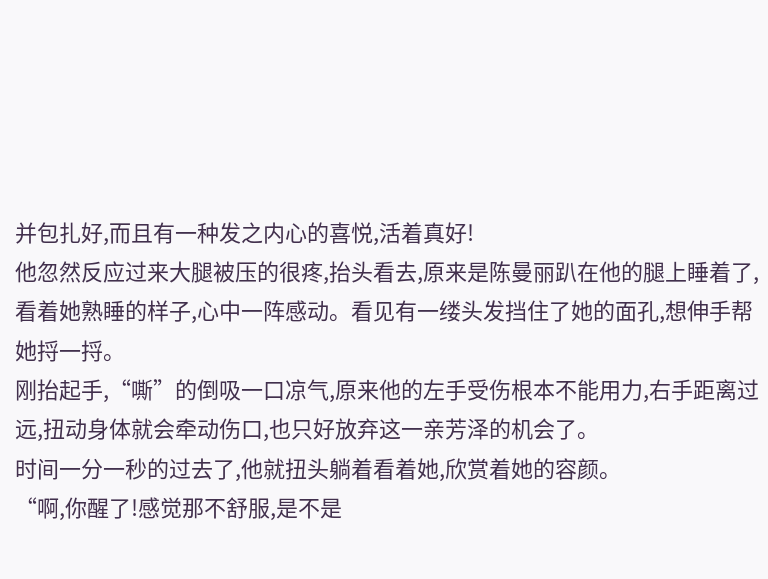并包扎好,而且有一种发之内心的喜悦,活着真好!
他忽然反应过来大腿被压的很疼,抬头看去,原来是陈曼丽趴在他的腿上睡着了,看着她熟睡的样子,心中一阵感动。看见有一缕头发挡住了她的面孔,想伸手帮她捋一捋。
刚抬起手,“嘶”的倒吸一口凉气,原来他的左手受伤根本不能用力,右手距离过远,扭动身体就会牵动伤口,也只好放弃这一亲芳泽的机会了。
时间一分一秒的过去了,他就扭头躺着看着她,欣赏着她的容颜。
“啊,你醒了!感觉那不舒服,是不是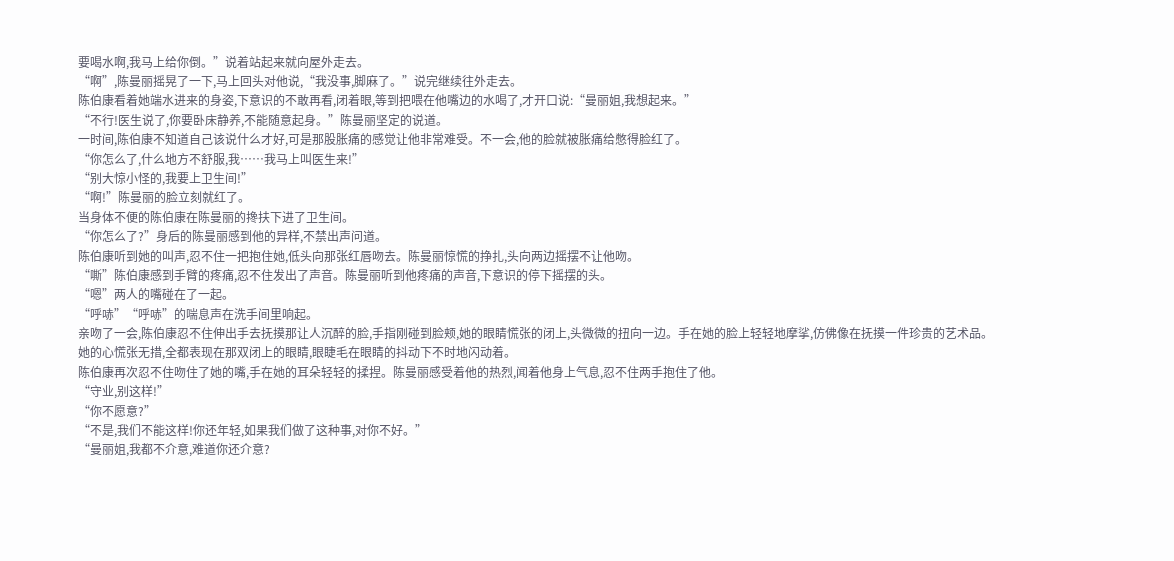要喝水啊,我马上给你倒。”说着站起来就向屋外走去。
“啊”,陈曼丽摇晃了一下,马上回头对他说,“我没事,脚麻了。”说完继续往外走去。
陈伯康看着她端水进来的身姿,下意识的不敢再看,闭着眼,等到把喂在他嘴边的水喝了,才开口说:“曼丽姐,我想起来。”
“不行!医生说了,你要卧床静养,不能随意起身。”陈曼丽坚定的说道。
一时间,陈伯康不知道自己该说什么才好,可是那股胀痛的感觉让他非常难受。不一会,他的脸就被胀痛给憋得脸红了。
“你怎么了,什么地方不舒服,我……我马上叫医生来!”
“别大惊小怪的,我要上卫生间!”
“啊!”陈曼丽的脸立刻就红了。
当身体不便的陈伯康在陈曼丽的搀扶下进了卫生间。
“你怎么了?”身后的陈曼丽感到他的异样,不禁出声问道。
陈伯康听到她的叫声,忍不住一把抱住她,低头向那张红唇吻去。陈曼丽惊慌的挣扎,头向两边摇摆不让他吻。
“嘶”陈伯康感到手臂的疼痛,忍不住发出了声音。陈曼丽听到他疼痛的声音,下意识的停下摇摆的头。
“嗯”两人的嘴碰在了一起。
“呼哧”“呼哧”的喘息声在洗手间里响起。
亲吻了一会,陈伯康忍不住伸出手去抚摸那让人沉醉的脸,手指刚碰到脸颊,她的眼睛慌张的闭上,头微微的扭向一边。手在她的脸上轻轻地摩挲,仿佛像在抚摸一件珍贵的艺术品。
她的心慌张无措,全都表现在那双闭上的眼睛,眼睫毛在眼睛的抖动下不时地闪动着。
陈伯康再次忍不住吻住了她的嘴,手在她的耳朵轻轻的揉捏。陈曼丽感受着他的热烈,闻着他身上气息,忍不住两手抱住了他。
“守业,别这样!”
“你不愿意?”
“不是,我们不能这样!你还年轻,如果我们做了这种事,对你不好。”
“曼丽姐,我都不介意,难道你还介意?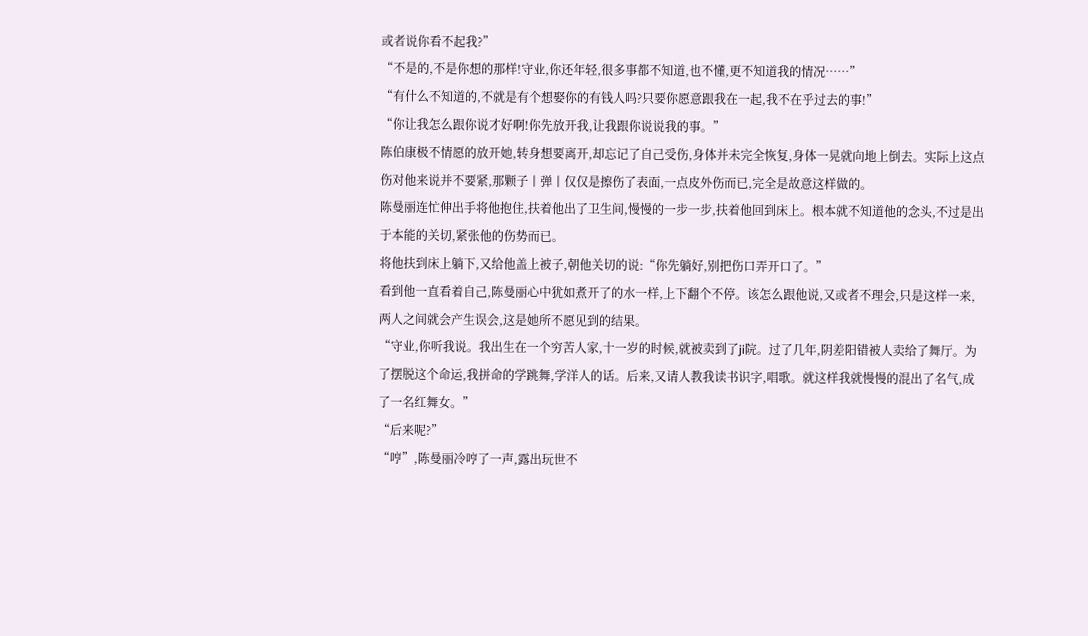或者说你看不起我?”
“不是的,不是你想的那样!守业,你还年轻,很多事都不知道,也不懂,更不知道我的情况……”
“有什么不知道的,不就是有个想娶你的有钱人吗?只要你愿意跟我在一起,我不在乎过去的事!”
“你让我怎么跟你说才好啊!你先放开我,让我跟你说说我的事。”
陈伯康极不情愿的放开她,转身想要离开,却忘记了自己受伤,身体并未完全恢复,身体一晃就向地上倒去。实际上这点伤对他来说并不要紧,那颗子丨弹丨仅仅是擦伤了表面,一点皮外伤而已,完全是故意这样做的。
陈曼丽连忙伸出手将他抱住,扶着他出了卫生间,慢慢的一步一步,扶着他回到床上。根本就不知道他的念头,不过是出于本能的关切,紧张他的伤势而已。
将他扶到床上躺下,又给他盖上被子,朝他关切的说:“你先躺好,别把伤口弄开口了。”
看到他一直看着自己,陈曼丽心中犹如煮开了的水一样,上下翻个不停。该怎么跟他说,又或者不理会,只是这样一来,两人之间就会产生误会,这是她所不愿见到的结果。
“守业,你听我说。我出生在一个穷苦人家,十一岁的时候,就被卖到了ji院。过了几年,阴差阳错被人卖给了舞厅。为了摆脱这个命运,我拼命的学跳舞,学洋人的话。后来,又请人教我读书识字,唱歌。就这样我就慢慢的混出了名气,成了一名红舞女。”
“后来呢?”
“哼”,陈曼丽冷哼了一声,露出玩世不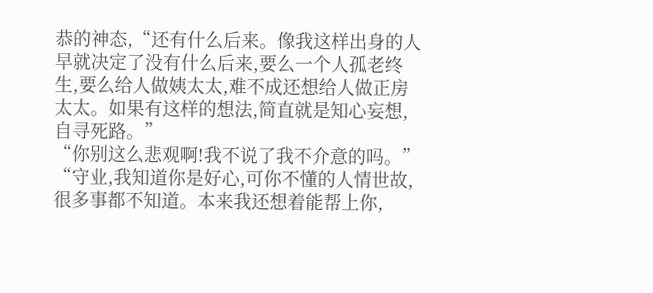恭的神态,“还有什么后来。像我这样出身的人早就决定了没有什么后来,要么一个人孤老终生,要么给人做姨太太,难不成还想给人做正房太太。如果有这样的想法,简直就是知心妄想,自寻死路。”
“你别这么悲观啊!我不说了我不介意的吗。”
“守业,我知道你是好心,可你不懂的人情世故,很多事都不知道。本来我还想着能帮上你,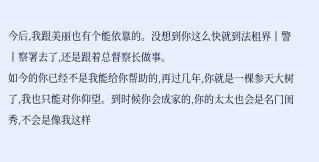今后,我跟美丽也有个能依靠的。没想到你这么快就到法租界丨警丨察署去了,还是跟着总督察长做事。
如今的你已经不是我能给你帮助的,再过几年,你就是一棵参天大树了,我也只能对你仰望。到时候你会成家的,你的太太也会是名门闺秀,不会是像我这样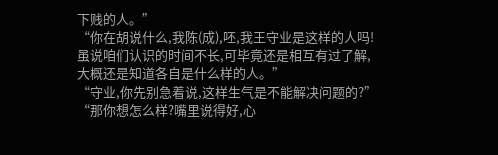下贱的人。”
“你在胡说什么,我陈(成),呸,我王守业是这样的人吗!虽说咱们认识的时间不长,可毕竟还是相互有过了解,大概还是知道各自是什么样的人。”
“守业,你先别急着说,这样生气是不能解决问题的?”
“那你想怎么样?嘴里说得好,心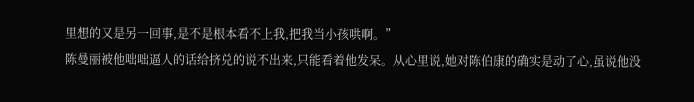里想的又是另一回事,是不是根本看不上我,把我当小孩哄啊。”
陈曼丽被他咄咄逼人的话给挤兑的说不出来,只能看着他发呆。从心里说,她对陈伯康的确实是动了心,虽说他没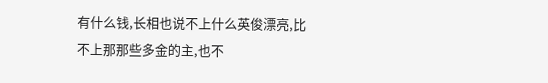有什么钱,长相也说不上什么英俊漂亮,比不上那那些多金的主,也不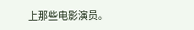上那些电影演员。